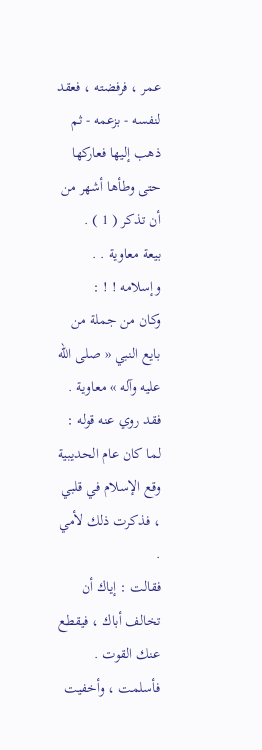عمر ، فرفضته ، فعقد لنفسه - بزعمه - ثم ذهب إليها فعاركها حتى وطأها أشهر من أن تذكر ( 1 ) .
بيعة معاوية . . وإسلامه ! ! :
وكان من جملة من بايع النبي « صلى الله عليه وآله » معاوية .
فقد روي عنه قوله : لما كان عام الحديبية وقع الإسلام في قلبي ، فذكرت ذلك لأمي .
فقالت : إياك أن تخالف أباك ، فيقطع عنك القوت .
فأسلمت ، وأخفيت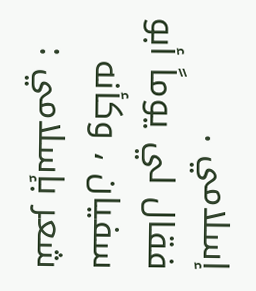إسلامي .
فقال لي يوماً أبو سفيان ، وكأنه شعر بإسلامي :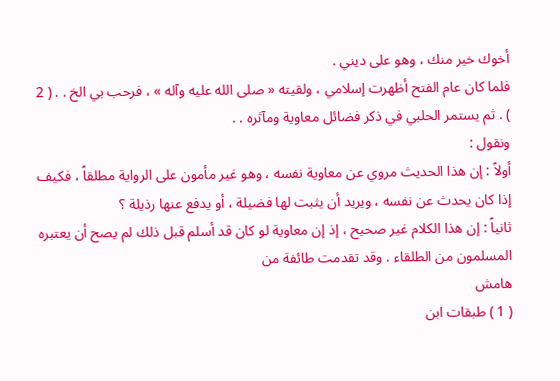أخوك خير منك ، وهو على ديني .
فلما كان عام الفتح أظهرت إسلامي ، ولقيته « صلى الله عليه وآله » ، فرحب بي الخ . . ( 2 ) . ثم يستمر الحلبي في ذكر فضائل معاوية ومآثره . .
ونقول :
أولاً : إن هذا الحديث مروي عن معاوية نفسه ، وهو غير مأمون على الرواية مطلقاً ، فكيف إذا كان يحدث عن نفسه ، ويريد أن يثبت لها فضيلة ، أو يدفع عنها رذيلة ؟
ثانياً : إن هذا الكلام غير صحيح ، إذ إن معاوية لو كان قد أسلم قبل ذلك لم يصح أن يعتبره المسلمون من الطلقاء . وقد تقدمت طائفة من
هامش
( 1 ) طبقات ابن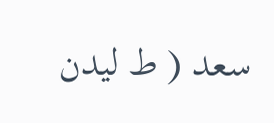سعد ( ط ليدن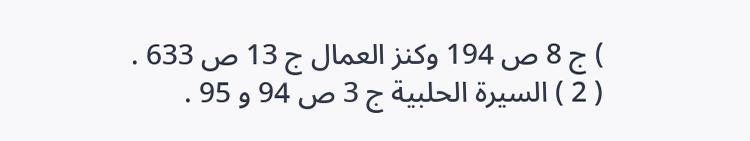) ج 8 ص 194 وكنز العمال ج 13 ص 633 .
( 2 ) السيرة الحلبية ج 3 ص 94 و 95 .